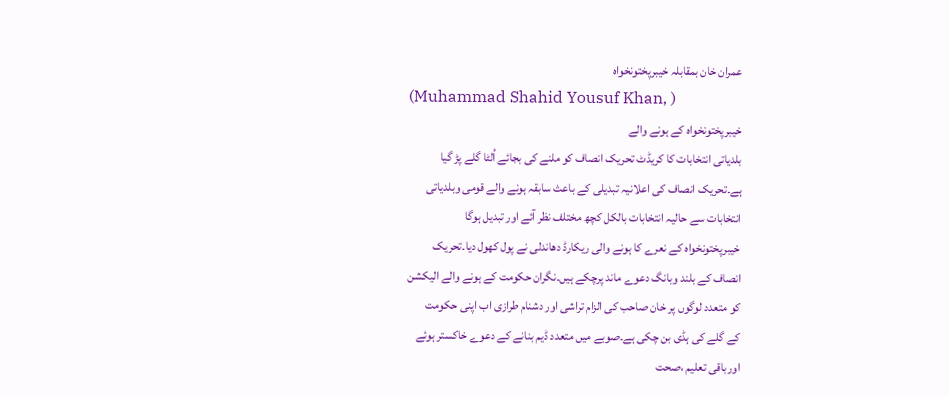عمران خان بمقابلہ خیبرپختونخواہ
(Muhammad Shahid Yousuf Khan, )
خیبرپختونخواہ کے ہونے والے
بلدیاتی انتخابات کا کریڈٹ تحریک انصاف کو ملنے کی بجائے اُلٹا گلے پڑ گیا
ہے۔تحریک انصاف کی اعلانیہ تبدیلی کے باعث سابقہ ہونے والے قومی وبلدیاتی
انتخابات سے حالیہ انتخابات بالکل کچھ مختلف نظر آئے اور تبدیل ہوگا
خیبرپختونخواہ کے نعرے کا ہونے والی ریکارڈ دھاندلی نے پول کھول دیا۔تحریک
انصاف کے بلند وبانگ دعوے ماند پرچکے ہیں۔نگران حکومت کے ہونے والے الیکشن
کو متعدد لوگوں پر خان صاحب کی الزام تراشی اور دشنام طرازی اب اپنی حکومت
کے گلے کی ہڈی بن چکی ہے۔صوبے میں متعدد ڈیم بنانے کے دعوے خاکستر ہوئے
اورباقی تعلیم ،صحت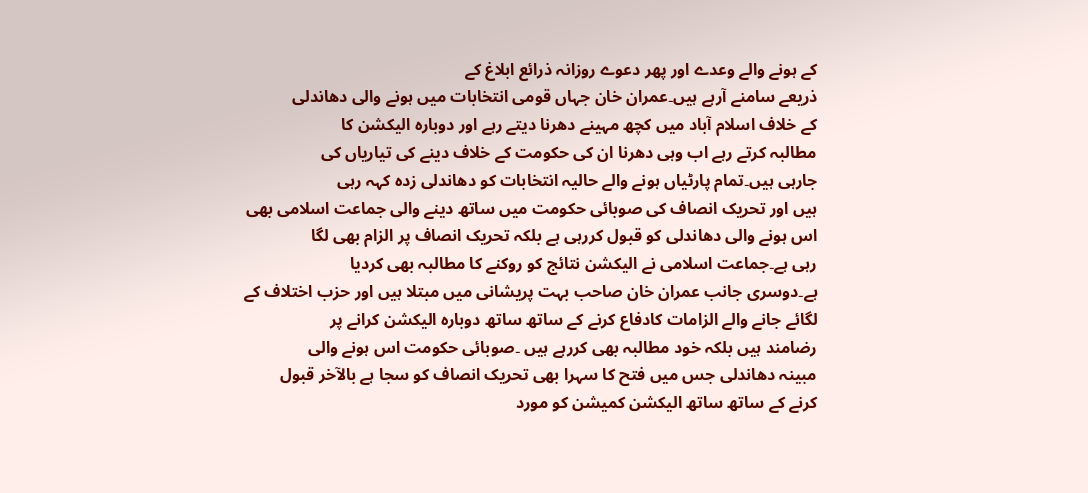کے ہونے والے وعدے اور پھر دعوے روزانہ ذرائع ابلاغ کے
ذریعے سامنے آرہے ہیں۔عمران خان جہاں قومی انتخابات میں ہونے والی دھاندلی
کے خلاف اسلام آباد میں کچھ مہینے دھرنا دیتے رہے اور دوبارہ الیکشن کا
مطالبہ کرتے رہے اب وہی دھرنا ان کی حکومت کے خلاف دینے کی تیاریاں کی
جارہی ہیں۔تمام پارٹیاں ہونے والے حالیہ انتخابات کو دھاندلی زدہ کہہ رہی
ہیں اور تحریک انصاف کی صوبائی حکومت میں ساتھ دینے والی جماعت اسلامی بھی
اس ہونے والی دھاندلی کو قبول کررہی ہے بلکہ تحریک انصاف پر الزام بھی لگا
رہی ہے۔جماعت اسلامی نے الیکشن نتائج کو روکنے کا مطالبہ بھی کردیا
ہے۔دوسری جانب عمران خان صاحب بہت پریشانی میں مبتلا ہیں اور حزب اختلاف کے
لگائے جانے والے الزامات کادفاع کرنے کے ساتھ ساتھ دوبارہ الیکشن کرانے پر
رضامند ہیں بلکہ خود مطالبہ بھی کررہے ہیں ۔صوبائی حکومت اس ہونے والی
مبینہ دھاندلی جس میں فتح کا سہرا بھی تحریک انصاف کو سجا ہے بالآخر قبول
کرنے کے ساتھ ساتھ الیکشن کمیشن کو مورد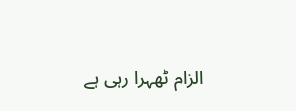الزام ٹھہرا رہی ہے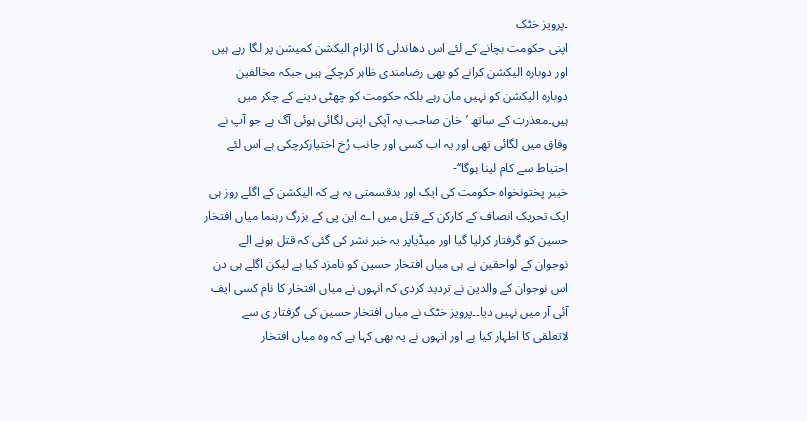۔پرویز خٹک
اپنی حکومت بچانے کے لئے اس دھاندلی کا الزام الیکشن کمیشن پر لگا رہے ہیں
اور دوبارہ الیکشن کرانے کو بھی رضامندی ظاہر کرچکے ہیں جبکہ مخالفین
دوبارہ الیکشن کو نہیں مان رہے بلکہ حکومت کو چھٹی دینے کے چکر میں
ہیں۔معذرت کے ساتھ ’خان صاحب یہ آپکی اپنی لگائی ہوئی آگ ہے جو آپ نے
وفاق میں لگائی تھی اور یہ اب کسی اور جانب رُخ اختیارکرچکی ہے اس لئے
احتیاط سے کام لینا ہوگا‘‘-
خیبر پختونخواہ حکومت کی ایک اور بدقسمتی یہ ہے کہ الیکشن کے اگلے روز ہی
ایک تحریک انصاف کے کارکن کے قتل میں اے این پی کے بزرگ رہنما میاں افتخار
حسین کو گرفتار کرلیا گیا اور میڈیاپر یہ خبر نشر کی گئی کہ قتل ہونے الے
نوجوان کے لواحقین نے ہی میاں افتخار حسین کو نامزد کیا ہے لیکن اگلے ہی دن
اس نوجوان کے والدین نے تردید کردی کہ انہوں نے میاں افتخار کا نام کسی ایف
آئی آر میں نہیں دیا۔۔پرویز خٹک نے میاں افتخار حسین کی گرفتار ی سے
لاتعلقی کا اظہار کیا ہے اور انہوں نے یہ بھی کہا ہے کہ وہ میاں افتخار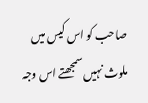صاحب کو اس کیس میں ملوث نہیں سمجھتے اس وجہ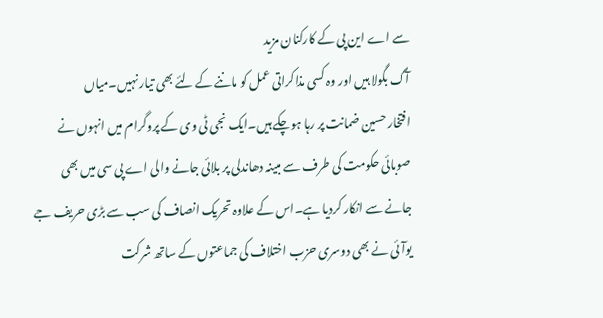سے اے این پی کے کارکنان مزید
آگ بگولا ہیں اور وہ کسی مذاکراتی عمل کو ماننے کے لئے بھی تیار نہیں۔میاں
افتخار حسین ضمانت پر رہا ہوچکے ہیں۔ایک نجی ٹی وی کے پروگرام میں انہوں نے
صوبائی حکومت کی طرف سے مبینہ دھاندلی پر بلائی جانے والی اے پی سی میں بھی
جانے سے انکار کردیا ہے۔اس کے علاوہ تحریک انصاف کی سب سے بڑی حریف جے
یوآئی نے بھی دوسری حزب اختلاف کی جماعتوں کے ساتھ شرکت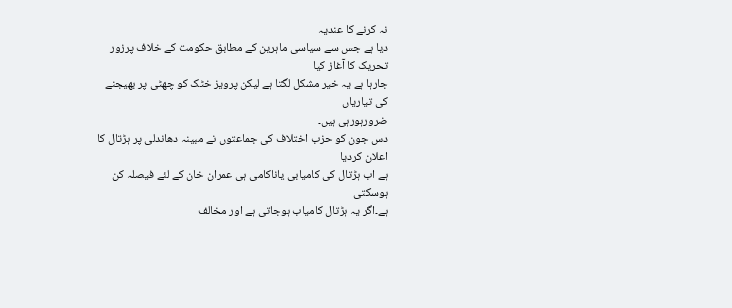نہ کرنے کا عندیہ
دیا ہے جس سے سیاسی ماہرین کے مطابق حکومت کے خلاف پرزور تحریک کا آغاز کیا
جارہا ہے یہ خیر مشکل لگتا ہے لیکن پرویز خٹک کو چھٹی پر بھیجنے کی تیاریاں
ضرورہورہی ہیں۔
دس جون کو حزب اختلاف کی جماعتوں نے مبینہ دھاندلی پر ہڑتال کا اعلان کردیا
ہے اب ہڑتال کی کامیابی یاناکامی ہی عمران خان کے لئے فیصلہ کن ہوسکتی
ہے۔اگر یہ ہڑتال کامیاب ہوجاتی ہے اور مخالف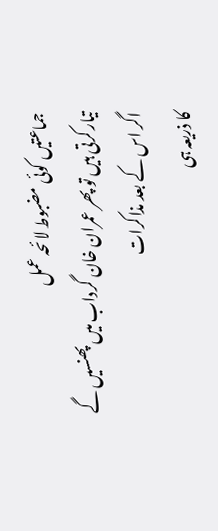جماعتیں کوئی مضبوط لائحہ عمل
تیارکرتی ہیں تو پھر عمران خان گرداب میں پھنسیں گے اگر اس کے بعد مذاکرات
کا ذریعہ ہی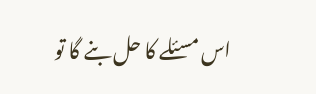اس مسئلے کا حل بنے گا تو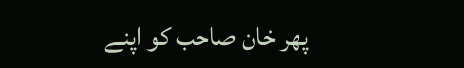پھر خان صاحب کو اپنے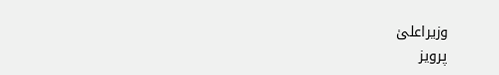وزیراعلیٰ
پرویز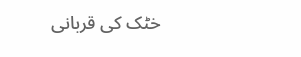خٹک کی قربانی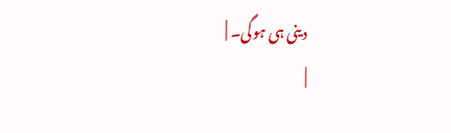دینی ہی ہوگی۔ |
|